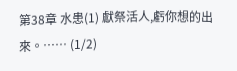第38章 水患(1) 獻祭活人,虧你想的出來。…… (1/2)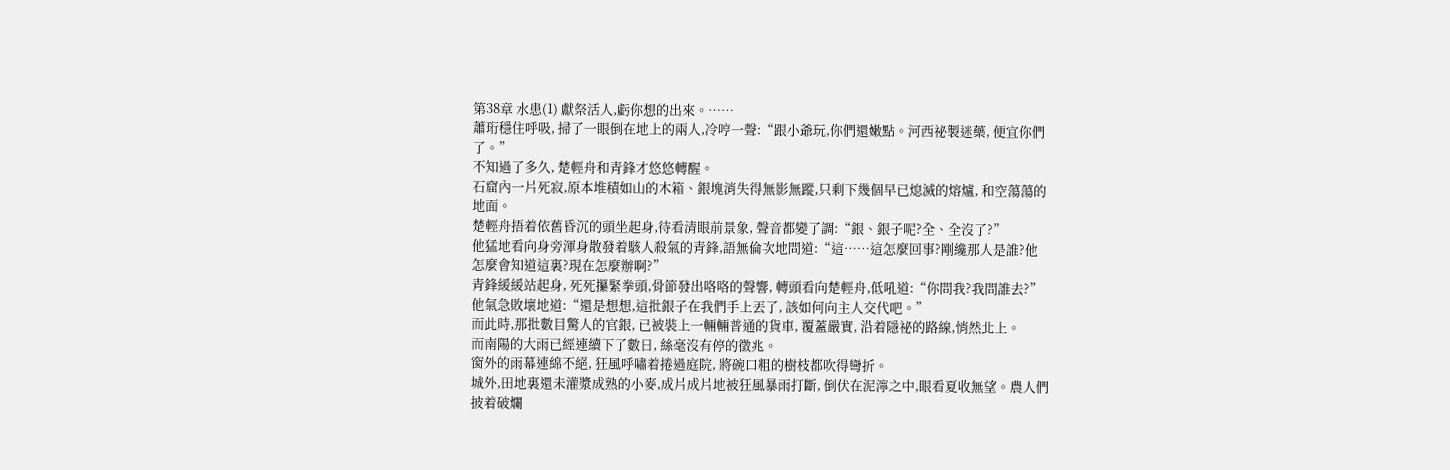第38章 水患(1) 獻祭活人,虧你想的出來。……
蕭珩穩住呼吸, 掃了一眼倒在地上的兩人,冷哼一聲:“跟小爺玩,你們還嫩點。河西祕製迷藥, 便宜你們了。”
不知過了多久, 楚輕舟和青鋒才悠悠轉醒。
石窟內一片死寂,原本堆積如山的木箱、銀塊消失得無影無蹤,只剩下幾個早已熄滅的熔爐, 和空蕩蕩的地面。
楚輕舟捂着依舊昏沉的頭坐起身,待看清眼前景象, 聲音都變了調:“銀、銀子呢?全、全沒了?”
他猛地看向身旁渾身散發着駭人殺氣的青鋒,語無倫次地問道:“這……這怎麼回事?剛纔那人是誰?他怎麼會知道這裏?現在怎麼辦啊?”
青鋒緩緩站起身, 死死攥緊拳頭,骨節發出咯咯的聲響, 轉頭看向楚輕舟,低吼道:“你問我?我問誰去?”
他氣急敗壞地道:“還是想想,這批銀子在我們手上丟了, 該如何向主人交代吧。”
而此時,那批數目驚人的官銀, 已被裝上一輛輛普通的貨車, 覆蓋嚴實, 沿着隱祕的路線,悄然北上。
而南陽的大雨已經連續下了數日, 絲毫沒有停的徵兆。
窗外的雨幕連綿不絕, 狂風呼嘯着捲過庭院, 將碗口粗的樹枝都吹得彎折。
城外,田地裏還未灌漿成熟的小麥,成片成片地被狂風暴雨打斷, 倒伏在泥濘之中,眼看夏收無望。農人們披着破爛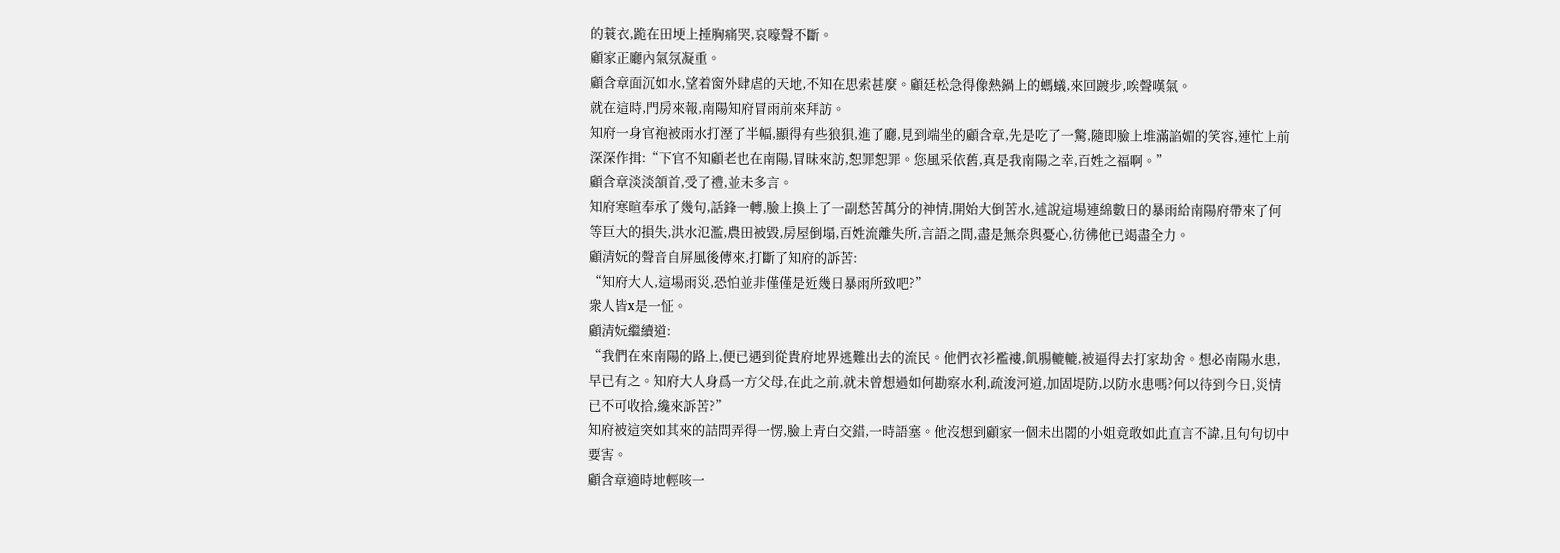的蓑衣,跪在田埂上捶胸痛哭,哀嚎聲不斷。
顧家正廳內氣氛凝重。
顧含章面沉如水,望着窗外肆虐的天地,不知在思索甚麼。顧廷松急得像熱鍋上的螞蟻,來回踱步,唉聲嘆氣。
就在這時,門房來報,南陽知府冒雨前來拜訪。
知府一身官袍被雨水打溼了半幅,顯得有些狼狽,進了廳,見到端坐的顧含章,先是吃了一驚,隨即臉上堆滿諂媚的笑容,連忙上前深深作揖:“下官不知顧老也在南陽,冒昧來訪,恕罪恕罪。您風采依舊,真是我南陽之幸,百姓之福啊。”
顧含章淡淡頷首,受了禮,並未多言。
知府寒暄奉承了幾句,話鋒一轉,臉上換上了一副愁苦萬分的神情,開始大倒苦水,述說這場連綿數日的暴雨給南陽府帶來了何等巨大的損失,洪水氾濫,農田被毀,房屋倒塌,百姓流離失所,言語之間,盡是無奈與憂心,彷彿他已竭盡全力。
顧清妧的聲音自屏風後傳來,打斷了知府的訴苦:
“知府大人,這場雨災,恐怕並非僅僅是近幾日暴雨所致吧?”
衆人皆x是一怔。
顧清妧繼續道:
“我們在來南陽的路上,便已遇到從貴府地界逃難出去的流民。他們衣衫襤褸,飢腸轆轆,被逼得去打家劫舍。想必南陽水患,早已有之。知府大人身爲一方父母,在此之前,就未曾想過如何勘察水利,疏浚河道,加固堤防,以防水患嗎?何以待到今日,災情已不可收拾,纔來訴苦?”
知府被這突如其來的詰問弄得一愣,臉上青白交錯,一時語塞。他沒想到顧家一個未出閣的小姐竟敢如此直言不諱,且句句切中要害。
顧含章適時地輕咳一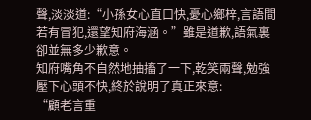聲,淡淡道:“小孫女心直口快,憂心鄉梓,言語間若有冒犯,還望知府海涵。”雖是道歉,語氣裏卻並無多少歉意。
知府嘴角不自然地抽搐了一下,乾笑兩聲,勉強壓下心頭不快,終於說明了真正來意:
“顧老言重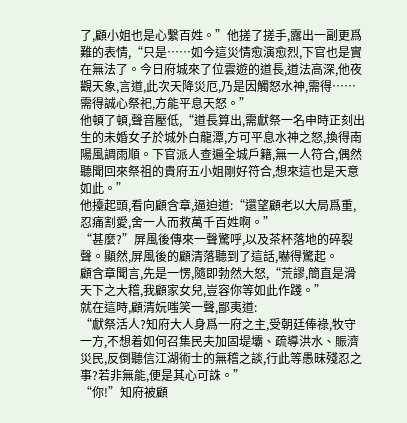了,顧小姐也是心繫百姓。”他搓了搓手,露出一副更爲難的表情,“只是……如今這災情愈演愈烈,下官也是實在無法了。今日府城來了位雲遊的道長,道法高深,他夜觀天象,言道,此次天降災厄,乃是因觸怒水神,需得……需得誠心祭祀,方能平息天怒。”
他頓了頓,聲音壓低,“道長算出,需獻祭一名申時正刻出生的未婚女子於城外白龍潭,方可平息水神之怒,換得南陽風調雨順。下官派人查遍全城戶籍,無一人符合,偶然聽聞回來祭祖的貴府五小姐剛好符合,想來這也是天意如此。”
他擡起頭,看向顧含章,逼迫道:“還望顧老以大局爲重,忍痛割愛,舍一人而救萬千百姓啊。”
“甚麼?”屏風後傳來一聲驚呼,以及茶杯落地的碎裂聲。顯然,屏風後的顧清落聽到了這話,嚇得驚起。
顧含章聞言,先是一愣,隨即勃然大怒,“荒謬,簡直是滑天下之大稽,我顧家女兒,豈容你等如此作踐。”
就在這時,顧清妧嗤笑一聲,鄙夷道:
“獻祭活人?知府大人身爲一府之主,受朝廷俸祿,牧守一方,不想着如何召集民夫加固堤壩、疏導洪水、賑濟災民,反倒聽信江湖術士的無稽之談,行此等愚昧殘忍之事?若非無能,便是其心可誅。”
“你!”知府被顧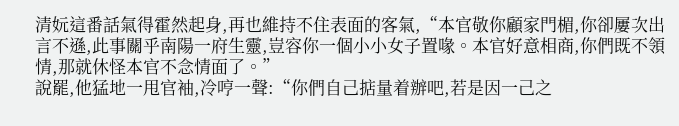清妧這番話氣得霍然起身,再也維持不住表面的客氣,“本官敬你顧家門楣,你卻屢次出言不遜,此事關乎南陽一府生靈,豈容你一個小小女子置喙。本官好意相商,你們既不領情,那就休怪本官不念情面了。”
說罷,他猛地一甩官袖,冷哼一聲:“你們自己掂量着辦吧,若是因一己之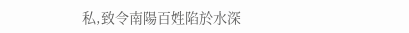私,致令南陽百姓陷於水深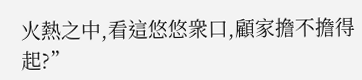火熱之中,看這悠悠衆口,顧家擔不擔得起?”